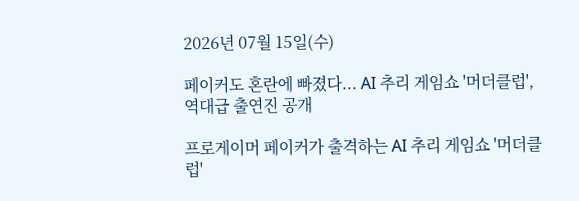2026년 07월 15일(수)

페이커도 혼란에 빠졌다... AI 추리 게임쇼 '머더클럽', 역대급 출연진 공개

프로게이머 페이커가 출격하는 AI 추리 게임쇼 '머더클럽'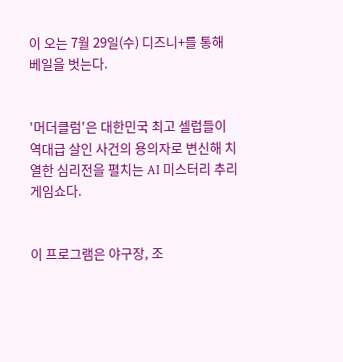이 오는 7월 29일(수) 디즈니+를 통해 베일을 벗는다.


'머더클럼'은 대한민국 최고 셀럽들이 역대급 살인 사건의 용의자로 변신해 치열한 심리전을 펼치는 AI 미스터리 추리 게임쇼다.


이 프로그램은 야구장, 조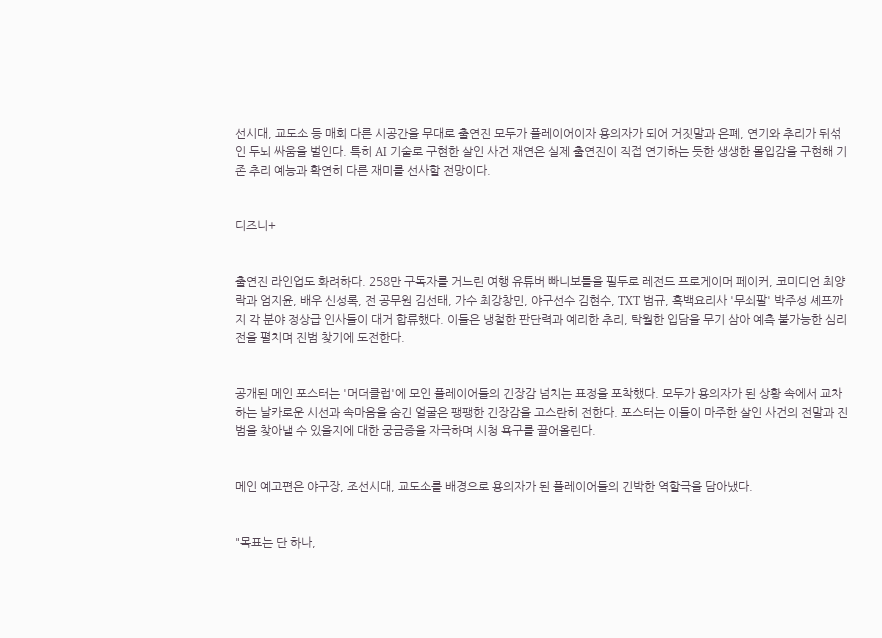선시대, 교도소 등 매회 다른 시공간을 무대로 출연진 모두가 플레이어이자 용의자가 되어 거짓말과 은폐, 연기와 추리가 뒤섞인 두뇌 싸움을 벌인다. 특히 AI 기술로 구현한 살인 사건 재연은 실제 출연진이 직접 연기하는 듯한 생생한 몰입감을 구현해 기존 추리 예능과 확연히 다른 재미를 선사할 전망이다.


디즈니+


출연진 라인업도 화려하다. 258만 구독자를 거느린 여행 유튜버 빠니보틀을 필두로 레전드 프로게이머 페이커, 코미디언 최양락과 엄지윤, 배우 신성록, 전 공무원 김선태, 가수 최강창민, 야구선수 김현수, TXT 범규, 흑백요리사 '무쇠팔' 박주성 셰프까지 각 분야 정상급 인사들이 대거 합류했다. 이들은 냉철한 판단력과 예리한 추리, 탁월한 입담을 무기 삼아 예측 불가능한 심리전을 펼치며 진범 찾기에 도전한다.


공개된 메인 포스터는 '머더클럽'에 모인 플레이어들의 긴장감 넘치는 표정을 포착했다. 모두가 용의자가 된 상황 속에서 교차하는 날카로운 시선과 속마음을 숨긴 얼굴은 팽팽한 긴장감을 고스란히 전한다. 포스터는 이들이 마주한 살인 사건의 전말과 진범을 찾아낼 수 있을지에 대한 궁금증을 자극하며 시청 욕구를 끌어올린다.


메인 예고편은 야구장, 조선시대, 교도소를 배경으로 용의자가 된 플레이어들의 긴박한 역할극을 담아냈다.


"목표는 단 하나,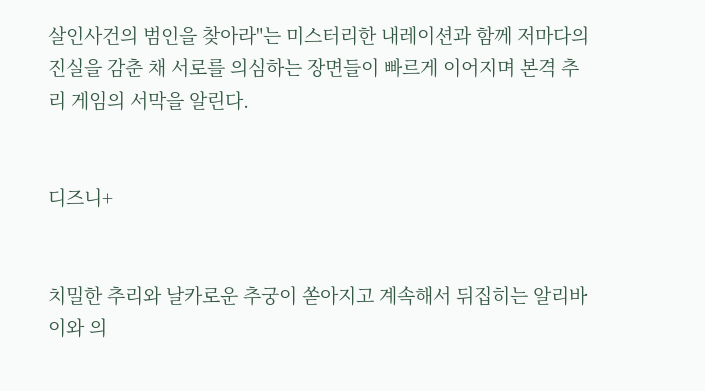살인사건의 범인을 찾아라"는 미스터리한 내레이션과 함께 저마다의 진실을 감춘 채 서로를 의심하는 장면들이 빠르게 이어지며 본격 추리 게임의 서막을 알린다.


디즈니+


치밀한 추리와 날카로운 추궁이 쏟아지고 계속해서 뒤집히는 알리바이와 의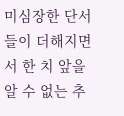미심장한 단서들이 더해지면서 한 치 앞을 알 수 없는 추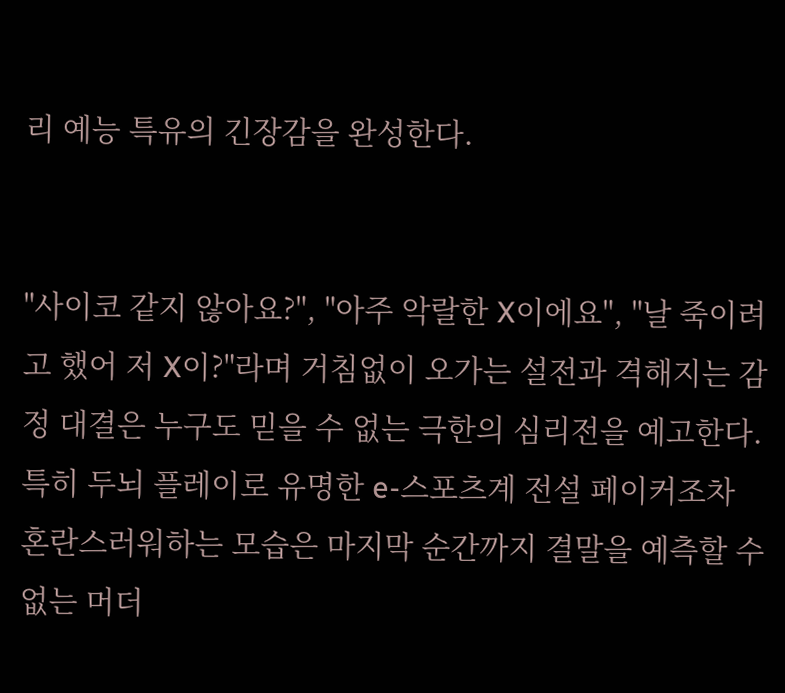리 예능 특유의 긴장감을 완성한다.


"사이코 같지 않아요?", "아주 악랄한 X이에요", "날 죽이려고 했어 저 X이?"라며 거침없이 오가는 설전과 격해지는 감정 대결은 누구도 믿을 수 없는 극한의 심리전을 예고한다. 특히 두뇌 플레이로 유명한 e-스포츠계 전설 페이커조차 혼란스러워하는 모습은 마지막 순간까지 결말을 예측할 수 없는 머더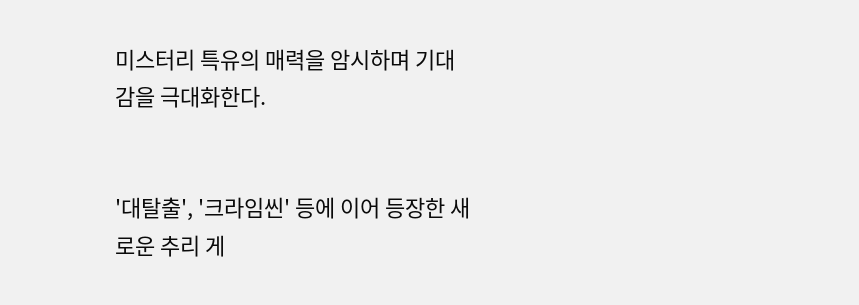미스터리 특유의 매력을 암시하며 기대감을 극대화한다.


'대탈출', '크라임씬' 등에 이어 등장한 새로운 추리 게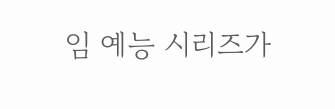임 예능 시리즈가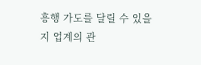흥행 가도를 달릴 수 있을지 업계의 관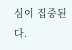심이 집중된다.